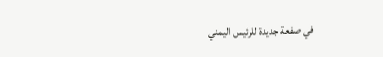في صفعة جديدة للرئيس اليمني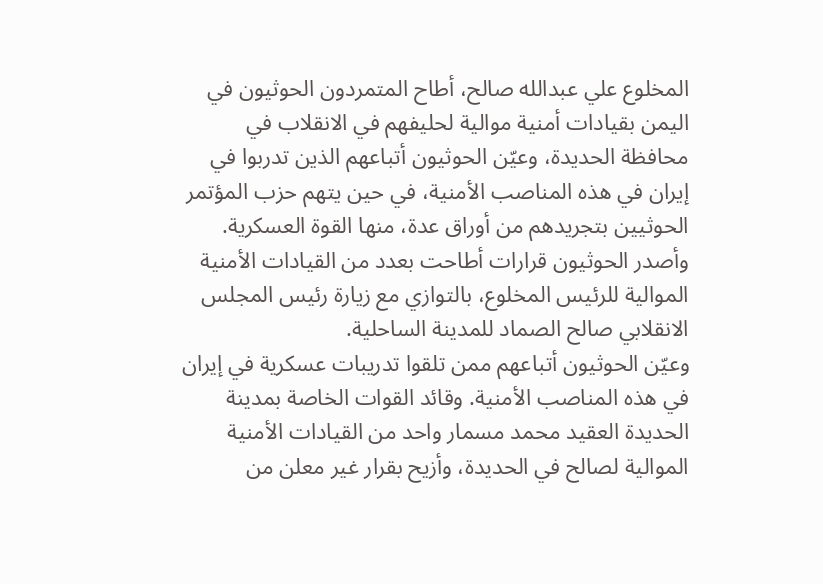المخلوع علي عبدالله صالح، أطاح المتمردون الحوثيون في اليمن بقيادات أمنية موالية لحليفهم في الانقلاب في محافظة الحديدة، وعيّن الحوثيون أتباعهم الذين تدربوا في إيران في هذه المناصب الأمنية، في حين يتهم حزب المؤتمر الحوثيين بتجريدهم من أوراق عدة، منها القوة العسكرية.
وأصدر الحوثيون قرارات أطاحت بعدد من القيادات الأمنية الموالية للرئيس المخلوع، بالتوازي مع زيارة رئيس المجلس الانقلابي صالح الصماد للمدينة الساحلية.
وعيّن الحوثيون أتباعهم ممن تلقوا تدريبات عسكرية في إيران في هذه المناصب الأمنية. وقائد القوات الخاصة بمدينة الحديدة العقيد محمد مسمار واحد من القيادات الأمنية الموالية لصالح في الحديدة، وأزيح بقرار غير معلن من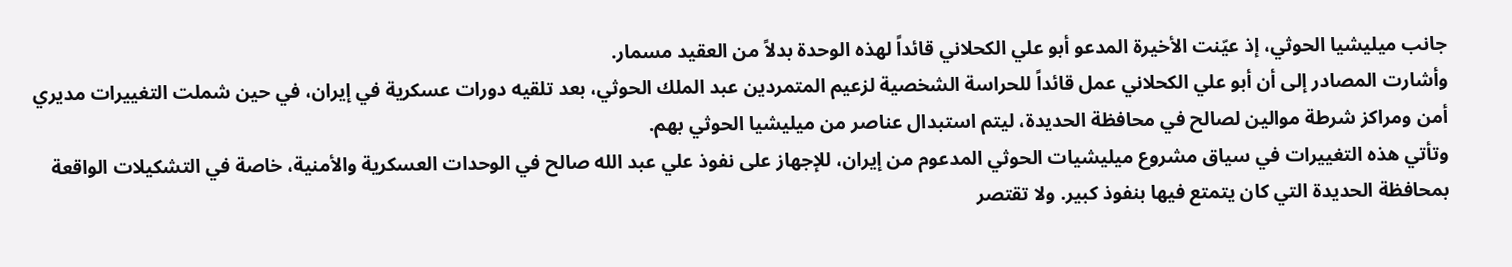جانب ميليشيا الحوثي، إذ عيّنت الأخيرة المدعو أبو علي الكحلاني قائداً لهذه الوحدة بدلاً من العقيد مسمار.
وأشارت المصادر إلى أن أبو علي الكحلاني عمل قائداً للحراسة الشخصية لزعيم المتمردين عبد الملك الحوثي، بعد تلقيه دورات عسكرية في إيران، في حين شملت التغييرات مديري أمن ومراكز شرطة موالين لصالح في محافظة الحديدة، ليتم استبدال عناصر من ميليشيا الحوثي بهم.
وتأتي هذه التغييرات في سياق مشروع ميليشيات الحوثي المدعوم من إيران، للإجهاز على نفوذ علي عبد الله صالح في الوحدات العسكرية والأمنية، خاصة في التشكيلات الواقعة بمحافظة الحديدة التي كان يتمتع فيها بنفوذ كبير. ولا تقتصر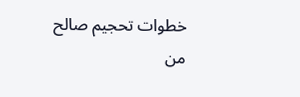خطوات تحجيم صالح من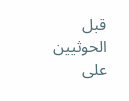قبل الحوثيين على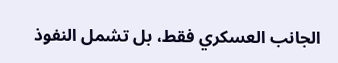الجانب العسكري فقط، بل تشمل النفوذ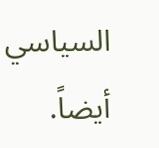السياسي أيضاً.